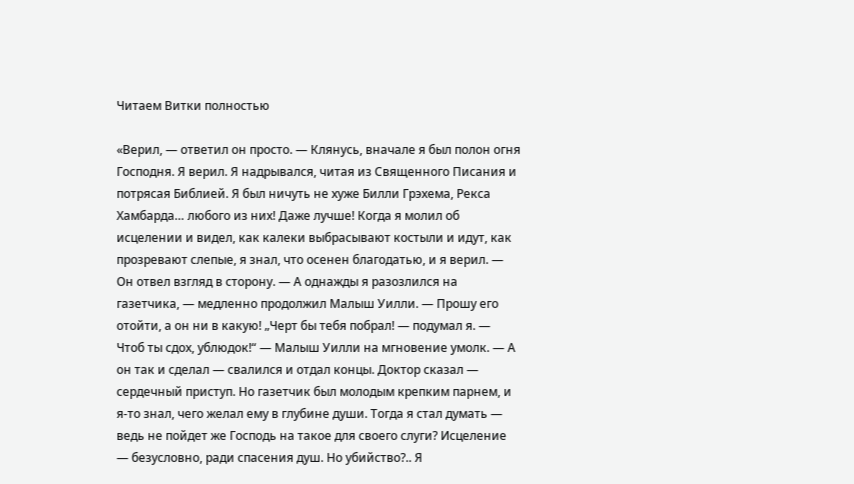Читаем Витки полностью

«Верил, — ответил он просто. — Клянусь, вначале я был полон огня Господня. Я верил. Я надрывался, читая из Священного Писания и потрясая Библией. Я был ничуть не хуже Билли Грэхема, Рекса Хамбарда… любого из них! Даже лучше! Когда я молил об исцелении и видел, как калеки выбрасывают костыли и идут, как прозревают слепые, я знал, что осенен благодатью, и я верил. — Он отвел взгляд в сторону. — А однажды я разозлился на газетчика, — медленно продолжил Малыш Уилли. — Прошу его отойти, а он ни в какую! „Черт бы тебя побрал! — подумал я. — Чтоб ты сдох, ублюдок!“ — Малыш Уилли на мгновение умолк. — А он так и сделал — свалился и отдал концы. Доктор сказал — сердечный приступ. Но газетчик был молодым крепким парнем, и я-то знал, чего желал ему в глубине души. Тогда я стал думать — ведь не пойдет же Господь на такое для своего слуги? Исцеление — безусловно, ради спасения душ. Но убийство?.. Я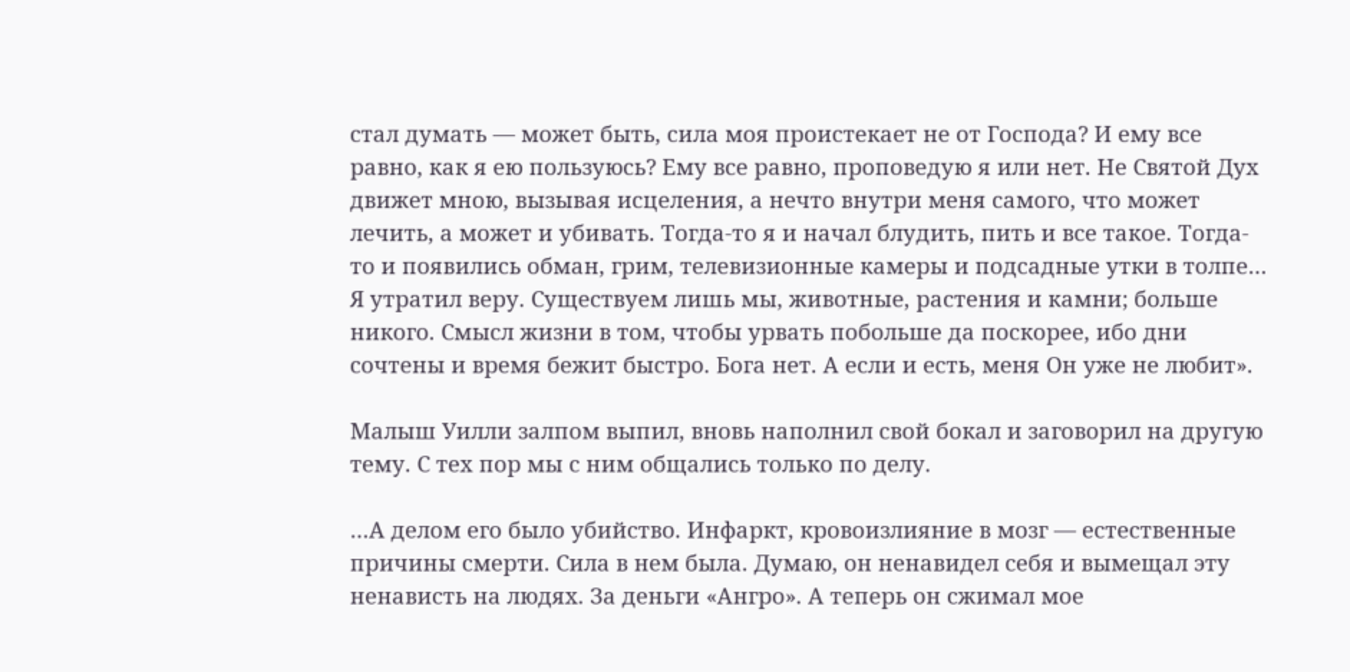стал думать — может быть, сила моя проистекает не от Господа? И ему все равно, как я ею пользуюсь? Ему все равно, проповедую я или нет. Не Святой Дух движет мною, вызывая исцеления, а нечто внутри меня самого, что может лечить, а может и убивать. Тогда-то я и начал блудить, пить и все такое. Тогда-то и появились обман, грим, телевизионные камеры и подсадные утки в толпе… Я утратил веру. Существуем лишь мы, животные, растения и камни; больше никого. Смысл жизни в том, чтобы урвать побольше да поскорее, ибо дни сочтены и время бежит быстро. Бога нет. А если и есть, меня Он уже не любит».

Малыш Уилли залпом выпил, вновь наполнил свой бокал и заговорил на другую тему. С тех пор мы с ним общались только по делу.

…А делом его было убийство. Инфаркт, кровоизлияние в мозг — естественные причины смерти. Сила в нем была. Думаю, он ненавидел себя и вымещал эту ненависть на людях. За деньги «Ангро». А теперь он сжимал мое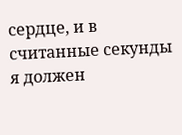сердце, и в считанные секунды я должен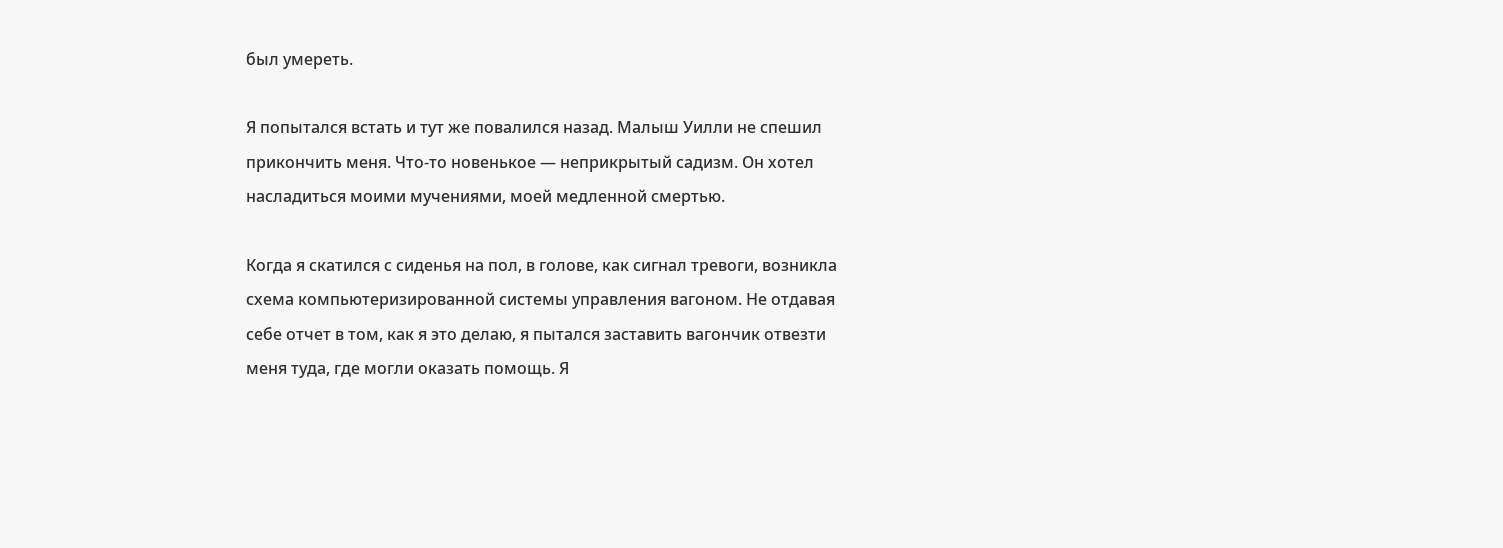был умереть.

Я попытался встать и тут же повалился назад. Малыш Уилли не спешил прикончить меня. Что-то новенькое — неприкрытый садизм. Он хотел насладиться моими мучениями, моей медленной смертью.

Когда я скатился с сиденья на пол, в голове, как сигнал тревоги, возникла схема компьютеризированной системы управления вагоном. Не отдавая себе отчет в том, как я это делаю, я пытался заставить вагончик отвезти меня туда, где могли оказать помощь. Я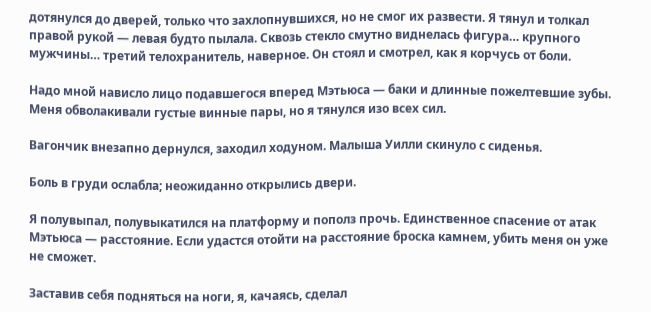дотянулся до дверей, только что захлопнувшихся, но не смог их развести. Я тянул и толкал правой рукой — левая будто пылала. Сквозь стекло смутно виднелась фигура… крупного мужчины… третий телохранитель, наверное. Он стоял и смотрел, как я корчусь от боли.

Надо мной нависло лицо подавшегося вперед Мэтьюса — баки и длинные пожелтевшие зубы. Меня обволакивали густые винные пары, но я тянулся изо всех сил.

Вагончик внезапно дернулся, заходил ходуном. Малыша Уилли скинуло с сиденья.

Боль в груди ослабла; неожиданно открылись двери.

Я полувыпал, полувыкатился на платформу и пополз прочь. Единственное спасение от атак Мэтьюса — расстояние. Если удастся отойти на расстояние броска камнем, убить меня он уже не сможет.

Заставив себя подняться на ноги, я, качаясь, сделал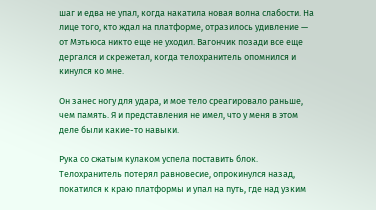шаг и едва не упал, когда накатила новая волна слабости. На лице того, кто ждал на платформе, отразилось удивление — от Мэтьюса никто еще не уходил. Вагончик позади все еще дергался и скрежетал, когда телохранитель опомнился и кинулся ко мне.

Он занес ногу для удара, и мое тело среагировало раньше, чем память. Я и представления не имел, что у меня в этом деле были какие-то навыки.

Рука со сжатым кулаком успела поставить блок. Телохранитель потерял равновесие, опрокинулся назад, покатился к краю платформы и упал на путь, где над узким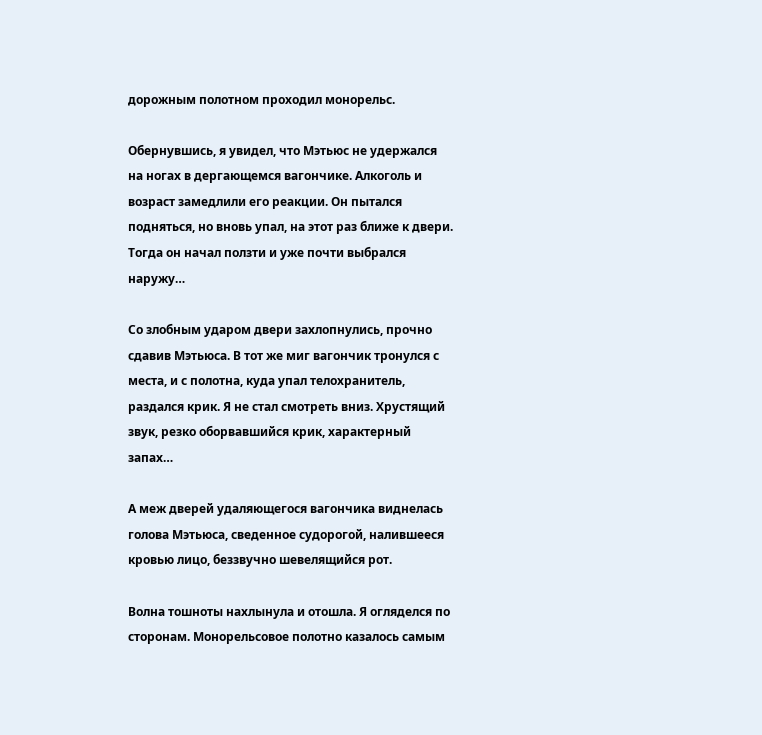дорожным полотном проходил монорельс.

Обернувшись, я увидел, что Мэтьюс не удержался на ногах в дергающемся вагончике. Алкоголь и возраст замедлили его реакции. Он пытался подняться, но вновь упал, на этот раз ближе к двери. Тогда он начал ползти и уже почти выбрался наружу…

Со злобным ударом двери захлопнулись, прочно сдавив Мэтьюса. В тот же миг вагончик тронулся с места, и с полотна, куда упал телохранитель, раздался крик. Я не стал смотреть вниз. Хрустящий звук, резко оборвавшийся крик, характерный запах…

А меж дверей удаляющегося вагончика виднелась голова Мэтьюса, сведенное судорогой, налившееся кровью лицо, беззвучно шевелящийся рот.

Волна тошноты нахлынула и отошла. Я огляделся по сторонам. Монорельсовое полотно казалось самым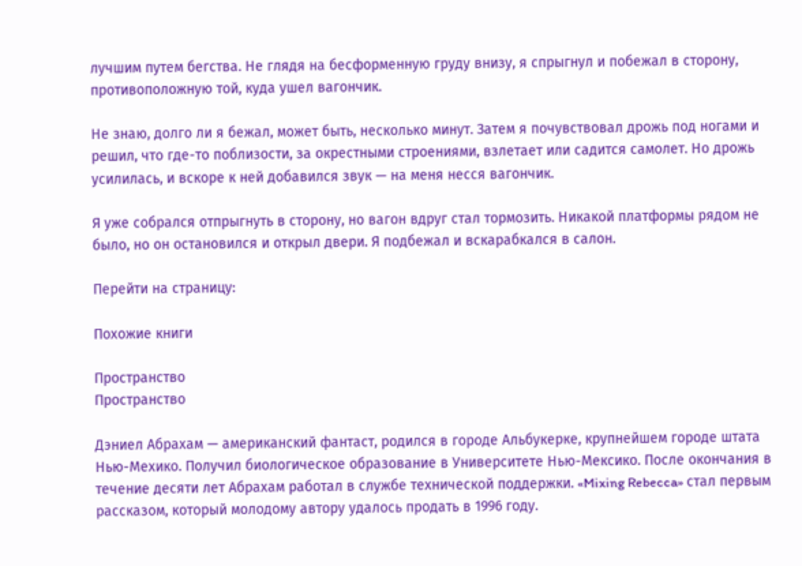лучшим путем бегства. Не глядя на бесформенную груду внизу, я спрыгнул и побежал в сторону, противоположную той, куда ушел вагончик.

Не знаю, долго ли я бежал, может быть, несколько минут. Затем я почувствовал дрожь под ногами и решил, что где-то поблизости, за окрестными строениями, взлетает или садится самолет. Но дрожь усилилась, и вскоре к ней добавился звук — на меня несся вагончик.

Я уже собрался отпрыгнуть в сторону, но вагон вдруг стал тормозить. Никакой платформы рядом не было, но он остановился и открыл двери. Я подбежал и вскарабкался в салон.

Перейти на страницу:

Похожие книги

Пространство
Пространство

Дэниел Абрахам — американский фантаст, родился в городе Альбукерке, крупнейшем городе штата Нью-Мехико. Получил биологическое образование в Университете Нью-Мексико. После окончания в течение десяти лет Абрахам работал в службе технической поддержки. «Mixing Rebecca» стал первым рассказом, который молодому автору удалось продать в 1996 году.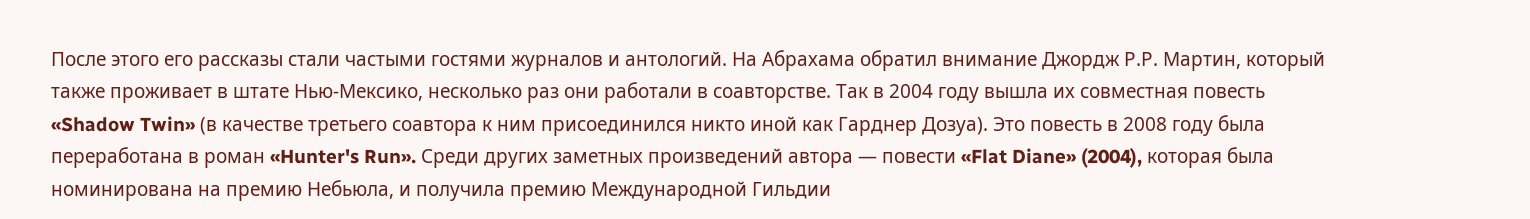После этого его рассказы стали частыми гостями журналов и антологий. На Абрахама обратил внимание Джордж Р.Р. Мартин, который также проживает в штате Нью-Мексико, несколько раз они работали в соавторстве. Так в 2004 году вышла их совместная повесть «Shadow Twin» (в качестве третьего соавтора к ним присоединился никто иной как Гарднер Дозуа). Это повесть в 2008 году была переработана в роман «Hunter's Run». Среди других заметных произведений автора — повести «Flat Diane» (2004), которая была номинирована на премию Небьюла, и получила премию Международной Гильдии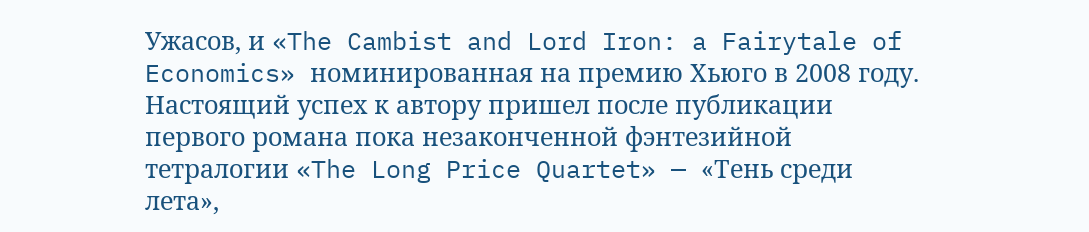Ужасов, и «The Cambist and Lord Iron: a Fairytale of Economics» номинированная на премию Хьюго в 2008 году. Настоящий успех к автору пришел после публикации первого романа пока незаконченной фэнтезийной тетралогии «The Long Price Quartet» — «Тень среди лета»,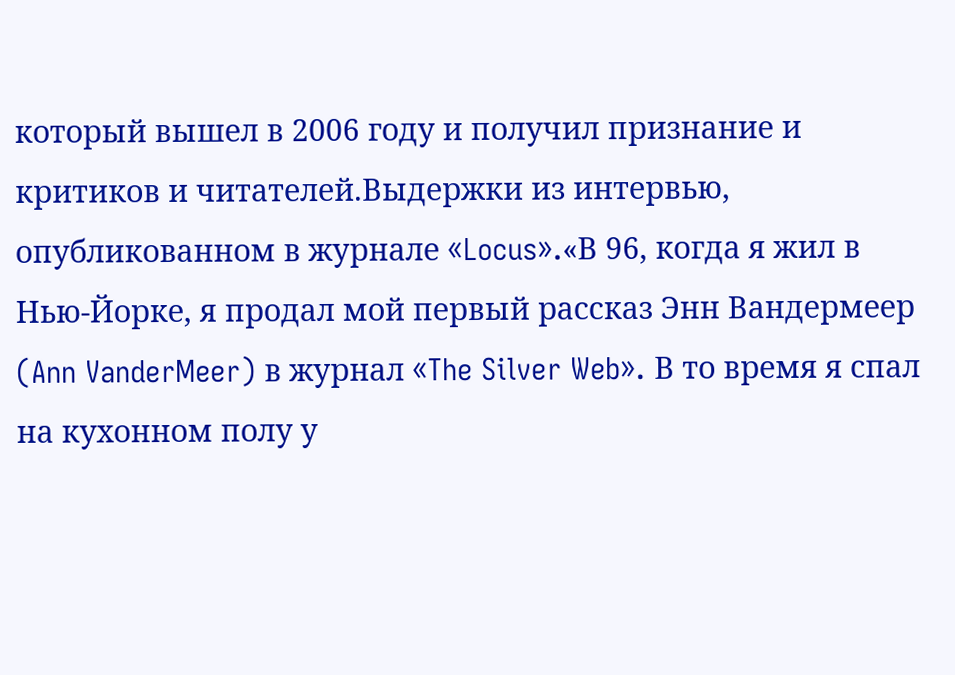который вышел в 2006 году и получил признание и критиков и читателей.Выдержки из интервью, опубликованном в журнале «Locus».«В 96, когда я жил в Нью-Йорке, я продал мой первый рассказ Энн Вандермеер (Ann VanderMeer) в журнал «The Silver Web». В то время я спал на кухонном полу у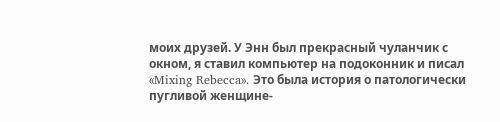моих друзей. У Энн был прекрасный чуланчик с окном, я ставил компьютер на подоконник и писал «Mixing Rebecca». Это была история о патологически пугливой женщине-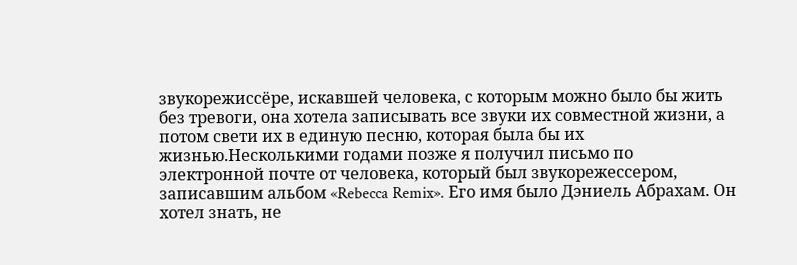звукорежиссёре, искавшей человека, с которым можно было бы жить без тревоги, она хотела записывать все звуки их совместной жизни, а потом свети их в единую песню, которая была бы их жизнью.Несколькими годами позже я получил письмо по электронной почте от человека, который был звукорежессером, записавшим альбом «Rebecca Remix». Его имя было Дэниель Абрахам. Он хотел знать, не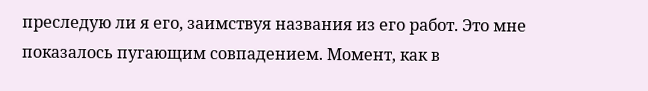преследую ли я его, заимствуя названия из его работ. Это мне показалось пугающим совпадением. Момент, как в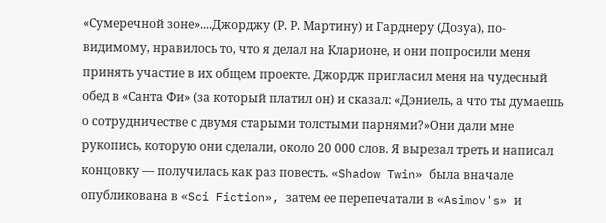«Сумеречной зоне»....Джорджу (Р. Р. Мартину) и Гарднеру (Дозуа), по-видимому, нравилось то, что я делал на Кларионе, и они попросили меня принять участие в их общем проекте. Джордж пригласил меня на чудесный обед в «Санта Фи» (за который платил он) и сказал: «Дэниель, а что ты думаешь о сотрудничестве с двумя старыми толстыми парнями?»Они дали мне рукопись, которую они сделали, около 20 000 слов. Я вырезал треть и написал концовку — получилась как раз повесть. «Shadow Twin» была вначале опубликована в «Sci Fiction», затем ее перепечатали в «Asimov's» и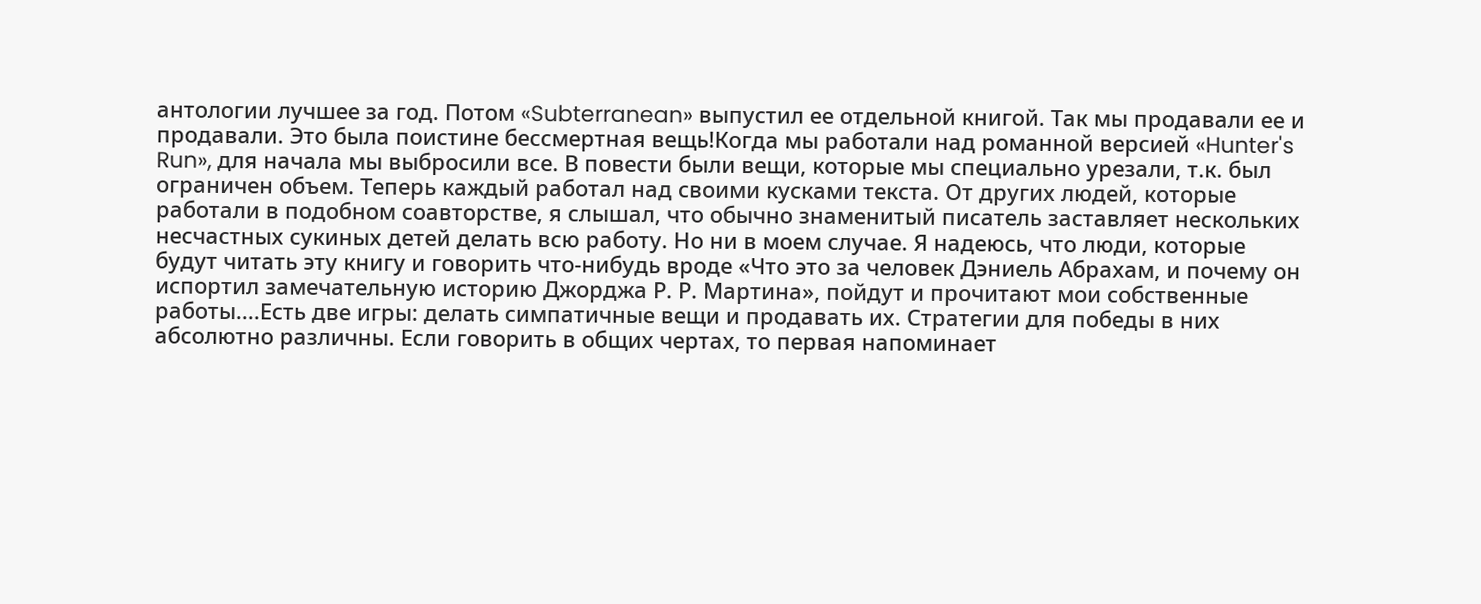антологии лучшее за год. Потом «Subterranean» выпустил ее отдельной книгой. Так мы продавали ее и продавали. Это была поистине бессмертная вещь!Когда мы работали над романной версией «Hunter's Run», для начала мы выбросили все. В повести были вещи, которые мы специально урезали, т.к. был ограничен объем. Теперь каждый работал над своими кусками текста. От других людей, которые работали в подобном соавторстве, я слышал, что обычно знаменитый писатель заставляет нескольких несчастных сукиных детей делать всю работу. Но ни в моем случае. Я надеюсь, что люди, которые будут читать эту книгу и говорить что-нибудь вроде «Что это за человек Дэниель Абрахам, и почему он испортил замечательную историю Джорджа Р. Р. Мартина», пойдут и прочитают мои собственные работы....Есть две игры: делать симпатичные вещи и продавать их. Стратегии для победы в них абсолютно различны. Если говорить в общих чертах, то первая напоминает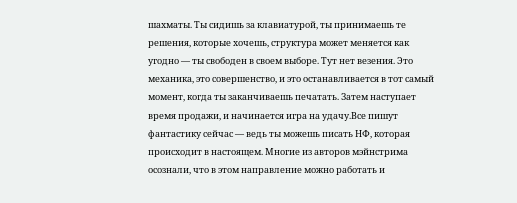шахматы. Ты сидишь за клавиатурой, ты принимаешь те решения, которые хочешь, структура может меняется как угодно — ты свободен в своем выборе. Тут нет везения. Это механика, это совершенство, и это останавливается в тот самый момент, когда ты заканчиваешь печатать. Затем наступает время продажи, и начинается игра на удачу.Все пишут фантастику сейчас — ведь ты можешь писать НФ, которая происходит в настоящем. Многие из авторов мэйнстрима осознали, что в этом направление можно работать и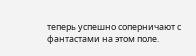теперь успешно соперничают с фантастами на этом поле.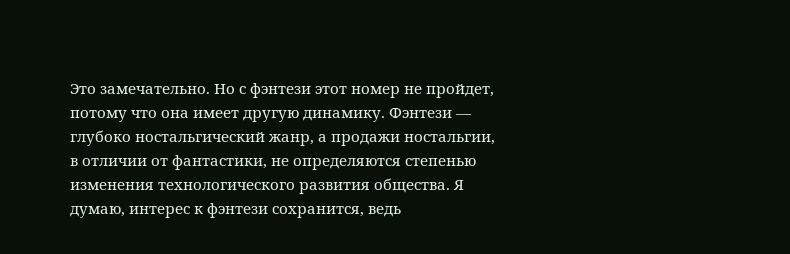Это замечательно. Но с фэнтези этот номер не пройдет, потому что она имеет другую динамику. Фэнтези — глубоко ностальгический жанр, а продажи ностальгии, в отличии от фантастики, не определяются степенью изменения технологического развития общества. Я думаю, интерес к фэнтези сохранится, ведь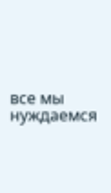все мы нуждаемся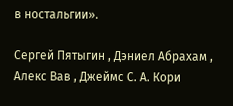в ностальгии».

Сергей Пятыгин , Дэниел Абрахам , Алекс Вав , Джеймс С. А. Кори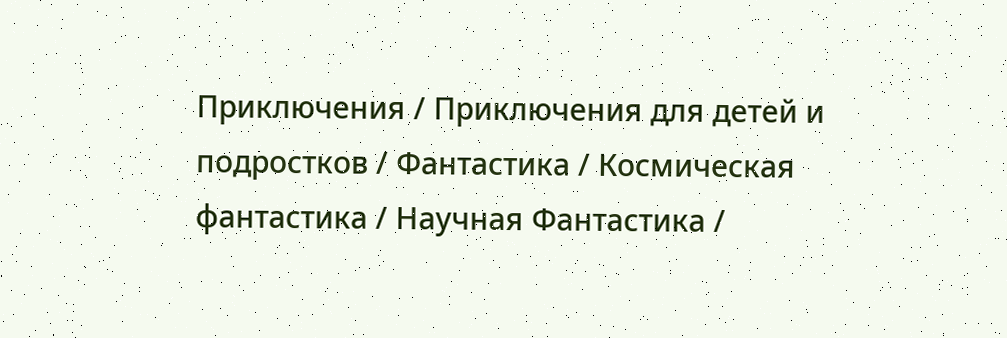Приключения / Приключения для детей и подростков / Фантастика / Космическая фантастика / Научная Фантастика /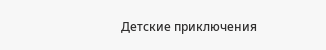Детские приключения